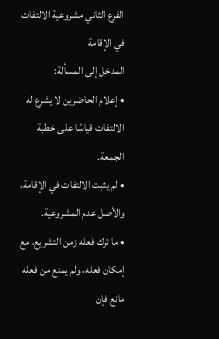الفرع الثاني مشروعية الالتفات في الإقامة
المدخل إلى المسألة:
• إعلام الحاضرين لا يشرع له الالتفات قياسًا على خطبة الجمعة.
• لم يثبت الالتفات في الإقامة، والأصل عدم المشروعية.
• ما ترك فعله زمن التشريع، مع إمكان فعله، ولم يمنع من فعله مانع فإن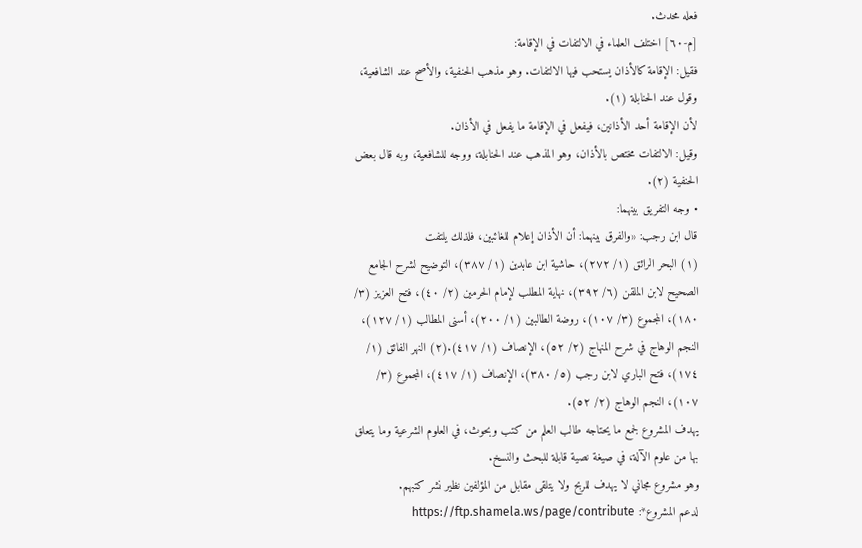فعله محدث.
[م-٦٠] اختلف العلماء في الالتفات في الإقامة:
فقيل: الإقامة كالأذان يستحب فيها الالتفات. وهو مذهب الحنفية، والأصح عند الشافعية، وقول عند الحنابلة (١).
لأن الإقامة أحد الأذانين، فيفعل في الإقامة ما يفعل في الأذان.
وقيل: الالتفات مختص بالأذان، وهو المذهب عند الحنابلة، ووجه للشافعية، وبه قال بعض الحنفية (٢).
• وجه التفريق بينهما:
قال ابن رجب: «والفرق بينهما: أن الأذان إعلام للغائبين، فلذلك يلتفت
(١) البحر الرائق (١/ ٢٧٢)، حاشية ابن عابدين (١/ ٣٨٧)، التوضيح لشرح الجامع الصحيح لابن الملقن (٦/ ٣٩٢)، نهاية المطلب لإمام الحرمين (٢/ ٤٠)، فتح العزيز (٣/ ١٨٠)، المجموع (٣/ ١٠٧)، روضة الطالبين (١/ ٢٠٠)، أسنى المطالب (١/ ١٢٧)، النجم الوهاج في شرح المنهاج (٢/ ٥٢)، الإنصاف (١/ ٤١٧).(٢) النهر الفائق (١/ ١٧٤)، فتح الباري لابن رجب (٥/ ٣٨٠)، الإنصاف (١/ ٤١٧)، المجموع (٣/ ١٠٧)، النجم الوهاج (٢/ ٥٢).
يهدف المشروع لجمع ما يحتاجه طالب العلم من كتب وبحوث، في العلوم الشرعية وما يتعلق بها من علوم الآلة، في صيغة نصية قابلة للبحث والنسخ.
وهو مشروع مجاني لا يهدف للربح ولا يتلقى مقابل من المؤلفين نظير نشر كتبهم.
لدعم المشروع*: https://ftp.shamela.ws/page/contribute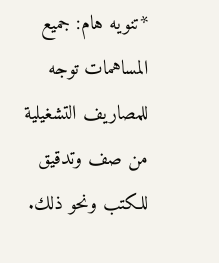*تنويه هام: جميع المساهمات توجه للمصاريف التشغيلية من صف وتدقيق للكتب ونحو ذلك.